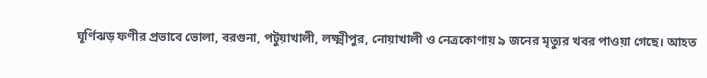ঘূর্ণিঝড় ফণীর প্রভাবে ভোলা, বরগুনা, পটুয়াখালী, লক্ষ্মীপুর, নোয়াখালী ও নেত্রকোণায় ৯ জনের মৃত্যুর খবর পাওয়া গেছে। আহত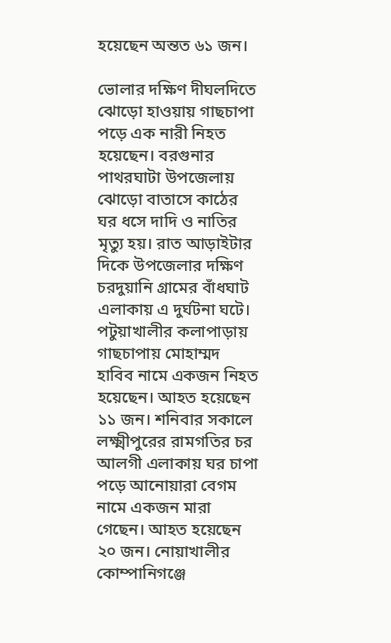হয়েছেন অন্তত ৬১ জন।

ভোলার দক্ষিণ দীঘলদিতে ঝোড়ো হাওয়ায় গাছচাপা পড়ে এক নারী নিহত হয়েছেন। বরগুনার পাথরঘাটা উপজেলায় ঝোড়ো বাতাসে কাঠের ঘর ধসে দাদি ও নাতির মৃত্যু হয়। রাত আড়াইটার দিকে উপজেলার দক্ষিণ চরদুয়ানি গ্রামের বাঁধঘাট এলাকায় এ দুর্ঘটনা ঘটে। পটুয়াখালীর কলাপাড়ায় গাছচাপায় মোহাম্মদ হাবিব নামে একজন নিহত হয়েছেন। আহত হয়েছেন ১১ জন। শনিবার সকালে লক্ষ্মীপুরের রামগতির চর আলগী এলাকায় ঘর চাপা পড়ে আনোয়ারা বেগম নামে একজন মারা গেছেন। আহত হয়েছেন ২০ জন। নোয়াখালীর কোম্পানিগঞ্জে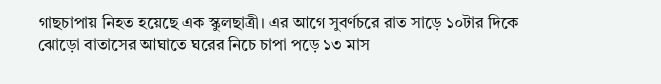গাছচাপায় নিহত হয়েছে এক স্কুলছাত্রী। এর আগে সুবর্ণচরে রাত সাড়ে ১০টার দিকে ঝোড়ো বাতাসের আঘাতে ঘরের নিচে চাপা পড়ে ১৩ মাস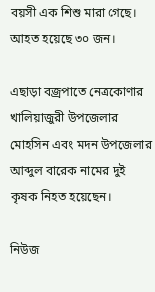বয়সী এক শিশু মারা গেছে। আহত হয়েছে ৩০ জন।

এছাড়া বজ্রপাতে নেত্রকোণার খালিয়াজুরী উপজেলার মোহসিন এবং মদন উপজেলার আব্দুল বারেক নামের দুই কৃষক নিহত হয়েছেন।

নিউজ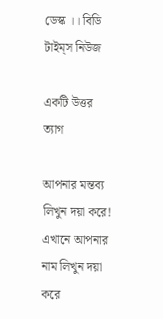ডেস্ক ।। বিডি টাইম্‌স নিউজ

একটি উত্তর ত্যাগ

আপনার মন্তব্য লিখুন দয়া করে!
এখানে আপনার নাম লিখুন দয়া করে